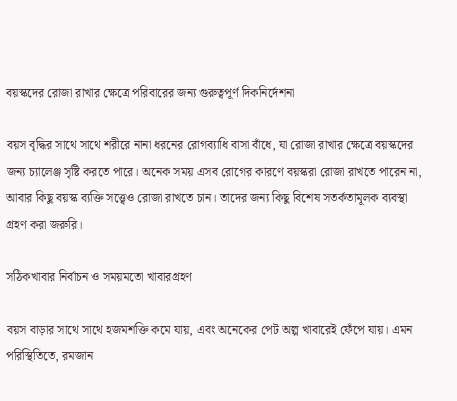বয়স্কদের রোজা রাখার ক্ষেত্রে পরিবারের জন্য গুরুত্বপূর্ণ দিকনির্দেশনা

বয়স বৃদ্ধির সাথে সাথে শরীরে নানা ধরনের রোগব্যাধি বাসা বাঁধে, যা রোজা রাখার ক্ষেত্রে বয়স্কদের জন্য চ্যালেঞ্জ সৃষ্টি করতে পারে। অনেক সময় এসব রোগের কারণে বয়স্করা রোজা রাখতে পারেন না, আবার কিছু বয়স্ক ব্যক্তি সত্ত্বেও রোজা রাখতে চান। তাদের জন্য কিছু বিশেষ সতর্কতামূলক ব্যবস্থা গ্রহণ করা জরুরি।

সঠিকখাবার নির্বাচন ও সময়মতো খাবারগ্রহণ

বয়স বাড়ার সাথে সাথে হজমশক্তি কমে যায়, এবং অনেকের পেট অল্প খাবারেই ফেঁপে যায়। এমন পরিস্থিতিতে, রমজান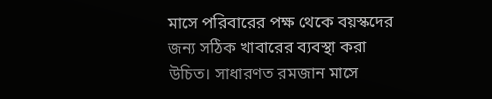মাসে পরিবারের পক্ষ থেকে বয়স্কদের জন্য সঠিক খাবারের ব্যবস্থা করা উচিত। সাধারণত রমজান মাসে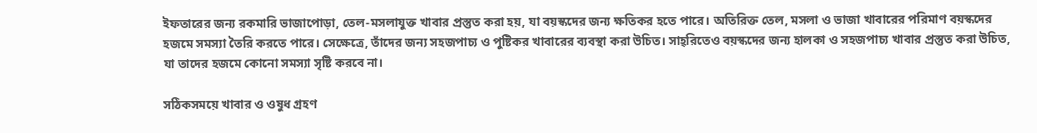ইফতারের জন্য রকমারি ভাজাপোড়া, তেল-মসলাযুক্ত খাবার প্রস্তুত করা হয়, যা বয়স্কদের জন্য ক্ষতিকর হতে পারে। অতিরিক্ত তেল, মসলা ও ভাজা খাবারের পরিমাণ বয়স্কদের হজমে সমস্যা তৈরি করতে পারে। সেক্ষেত্রে, তাঁদের জন্য সহজপাচ্য ও পুষ্টিকর খাবারের ব্যবস্থা করা উচিত। সাহ্‌রিতেও বয়স্কদের জন্য হালকা ও সহজপাচ্য খাবার প্রস্তুত করা উচিত, যা তাদের হজমে কোনো সমস্যা সৃষ্টি করবে না।

সঠিকসময়ে খাবার ও ওষুধ গ্রহণ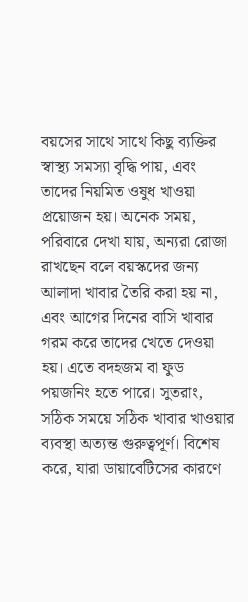বয়সের সাথে সাথে কিছু ব্যক্তির স্বাস্থ্য সমস্যা বৃদ্ধি পায়, এবং তাদের নিয়মিত ওষুধ খাওয়া প্রয়োজন হয়। অনেক সময়, পরিবারে দেখা যায়, অন্যরা রোজা রাখছেন বলে বয়স্কদের জন্য আলাদা খাবার তৈরি করা হয় না, এবং আগের দিনের বাসি খাবার গরম করে তাদের খেতে দেওয়া হয়। এতে বদহজম বা ফুড পয়জনিং হতে পারে। সুতরাং, সঠিক সময়ে সঠিক খাবার খাওয়ার ব্যবস্থা অত্যন্ত গুরুত্বপূর্ণ। বিশেষ করে, যারা ডায়াবেটিসের কারণে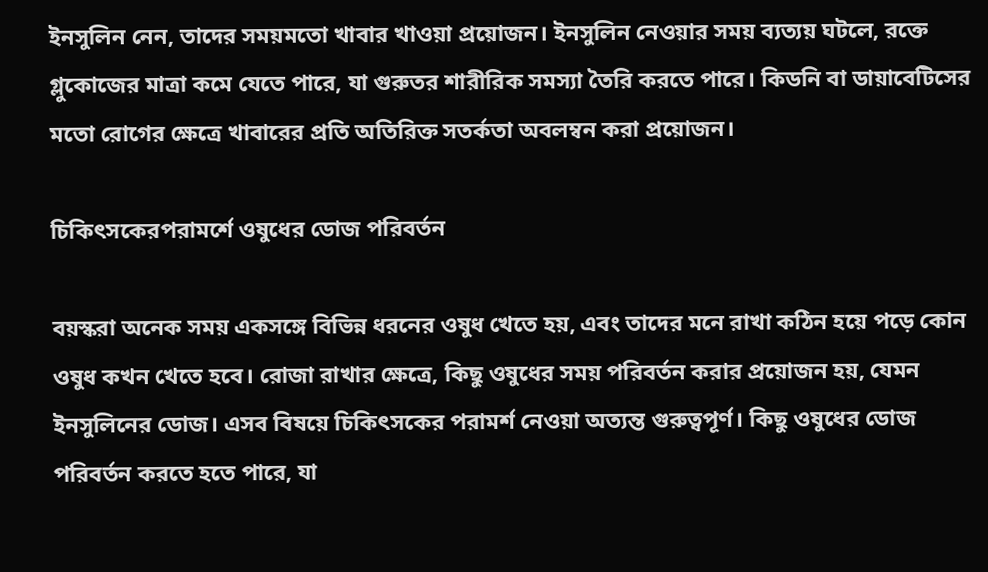ইনসুলিন নেন, তাদের সময়মতো খাবার খাওয়া প্রয়োজন। ইনসুলিন নেওয়ার সময় ব্যত্যয় ঘটলে, রক্তে গ্লুকোজের মাত্রা কমে যেতে পারে, যা গুরুতর শারীরিক সমস্যা তৈরি করতে পারে। কিডনি বা ডায়াবেটিসের মতো রোগের ক্ষেত্রে খাবারের প্রতি অতিরিক্ত সতর্কতা অবলম্বন করা প্রয়োজন।

চিকিৎসকেরপরামর্শে ওষুধের ডোজ পরিবর্তন

বয়স্করা অনেক সময় একসঙ্গে বিভিন্ন ধরনের ওষুধ খেতে হয়, এবং তাদের মনে রাখা কঠিন হয়ে পড়ে কোন ওষুধ কখন খেতে হবে। রোজা রাখার ক্ষেত্রে, কিছু ওষুধের সময় পরিবর্তন করার প্রয়োজন হয়, যেমন ইনসুলিনের ডোজ। এসব বিষয়ে চিকিৎসকের পরামর্শ নেওয়া অত্যন্ত গুরুত্বপূর্ণ। কিছু ওষুধের ডোজ পরিবর্তন করতে হতে পারে, যা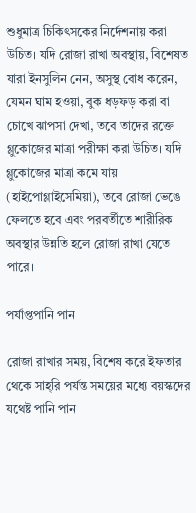শুধুমাত্র চিকিৎসকের নির্দেশনায় করা উচিত। যদি রোজা রাখা অবস্থায়, বিশেষত যারা ইনসুলিন নেন, অসুস্থ বোধ করেন, যেমন ঘাম হওয়া, বুক ধড়ফড় করা বা চোখে ঝাপসা দেখা, তবে তাদের রক্তে গ্লুকোজের মাত্রা পরীক্ষা করা উচিত। যদি গ্লুকোজের মাত্রা কমে যায় (হাইপোগ্লাইসেমিয়া), তবে রোজা ভেঙে ফেলতে হবে এবং পরবর্তীতে শারীরিক অবস্থার উন্নতি হলে রোজা রাখা যেতে পারে।

পর্যাপ্তপানি পান

রোজা রাখার সময়, বিশেষ করে ইফতার থেকে সাহ্‌রি পর্যন্ত সময়ের মধ্যে বয়স্কদের যথেষ্ট পানি পান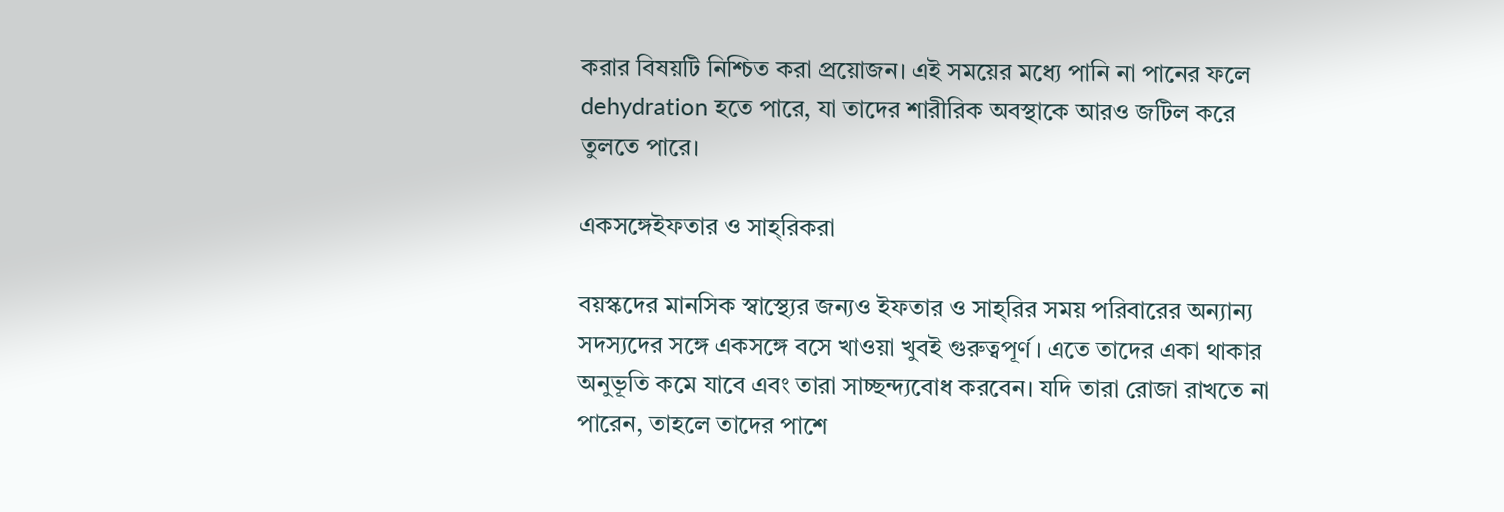করার বিষয়টি নিশ্চিত করা প্রয়োজন। এই সময়ের মধ্যে পানি না পানের ফলে dehydration হতে পারে, যা তাদের শারীরিক অবস্থাকে আরও জটিল করে তুলতে পারে।

একসঙ্গেইফতার ও সাহ্‌রিকরা

বয়স্কদের মানসিক স্বাস্থ্যের জন্যও ইফতার ও সাহ্‌রির সময় পরিবারের অন্যান্য সদস্যদের সঙ্গে একসঙ্গে বসে খাওয়া খুবই গুরুত্বপূর্ণ। এতে তাদের একা থাকার অনুভূতি কমে যাবে এবং তারা সাচ্ছন্দ্যবোধ করবেন। যদি তারা রোজা রাখতে না পারেন, তাহলে তাদের পাশে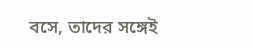বসে, তাদের সঙ্গেই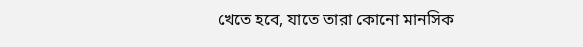খেতে হবে, যাতে তারা কোনো মানসিক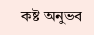কষ্ট অনুভব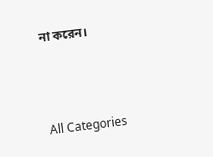না করেন।



All Categories